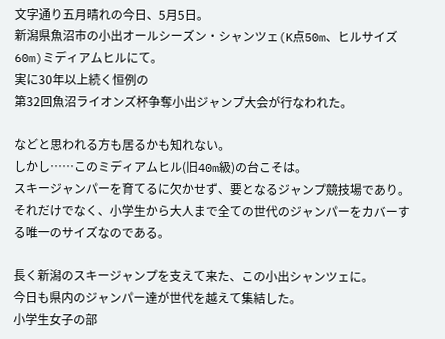文字通り五月晴れの今日、5月5日。
新潟県魚沼市の小出オールシーズン・シャンツェ(K点50m、ヒルサイズ60m)ミディアムヒルにて。
実に30年以上続く恒例の
第32回魚沼ライオンズ杯争奪小出ジャンプ大会が行なわれた。

などと思われる方も居るかも知れない。
しかし……このミディアムヒル(旧40m級)の台こそは。
スキージャンパーを育てるに欠かせず、要となるジャンプ競技場であり。
それだけでなく、小学生から大人まで全ての世代のジャンパーをカバーする唯一のサイズなのである。

長く新潟のスキージャンプを支えて来た、この小出シャンツェに。
今日も県内のジャンパー達が世代を越えて集結した。
小学生女子の部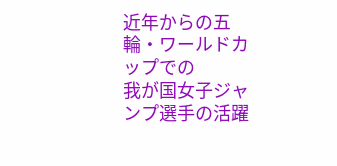近年からの五輪・ワールドカップでの
我が国女子ジャンプ選手の活躍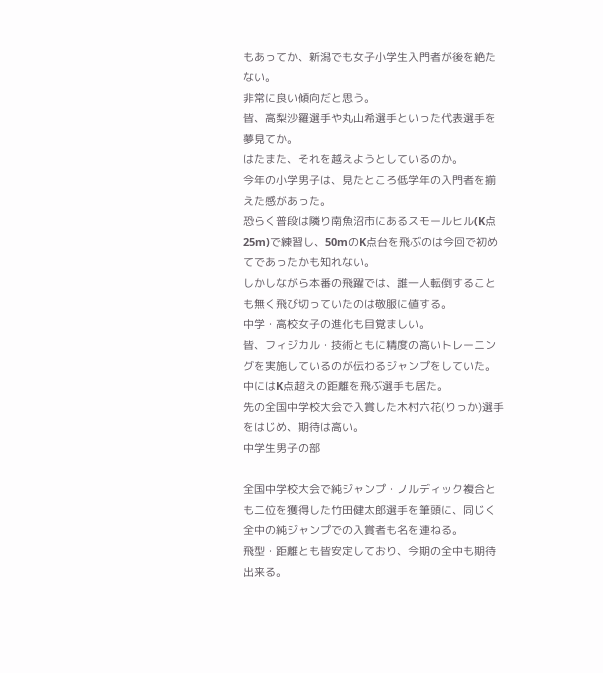もあってか、新潟でも女子小学生入門者が後を絶たない。
非常に良い傾向だと思う。
皆、高梨沙羅選手や丸山希選手といった代表選手を夢見てか。
はたまた、それを越えようとしているのか。
今年の小学男子は、見たところ低学年の入門者を揃えた感があった。
恐らく普段は隣り南魚沼市にあるスモールヒル(K点25m)で練習し、50mのK点台を飛ぶのは今回で初めてであったかも知れない。
しかしながら本番の飛躍では、誰一人転倒することも無く飛び切っていたのは敬服に値する。
中学・高校女子の進化も目覚ましい。
皆、フィジカル・技術ともに精度の高いトレーニングを実施しているのが伝わるジャンプをしていた。
中にはK点超えの距離を飛ぶ選手も居た。
先の全国中学校大会で入賞した木村六花(りっか)選手をはじめ、期待は高い。
中学生男子の部

全国中学校大会で純ジャンプ・ノルディック複合とも二位を獲得した竹田健太郎選手を筆頭に、同じく全中の純ジャンプでの入賞者も名を連ねる。
飛型・距離とも皆安定しており、今期の全中も期待出来る。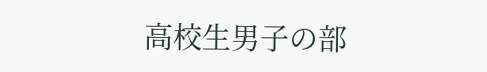高校生男子の部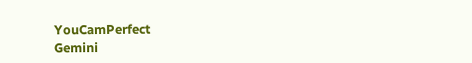YouCamPerfect
Gemini